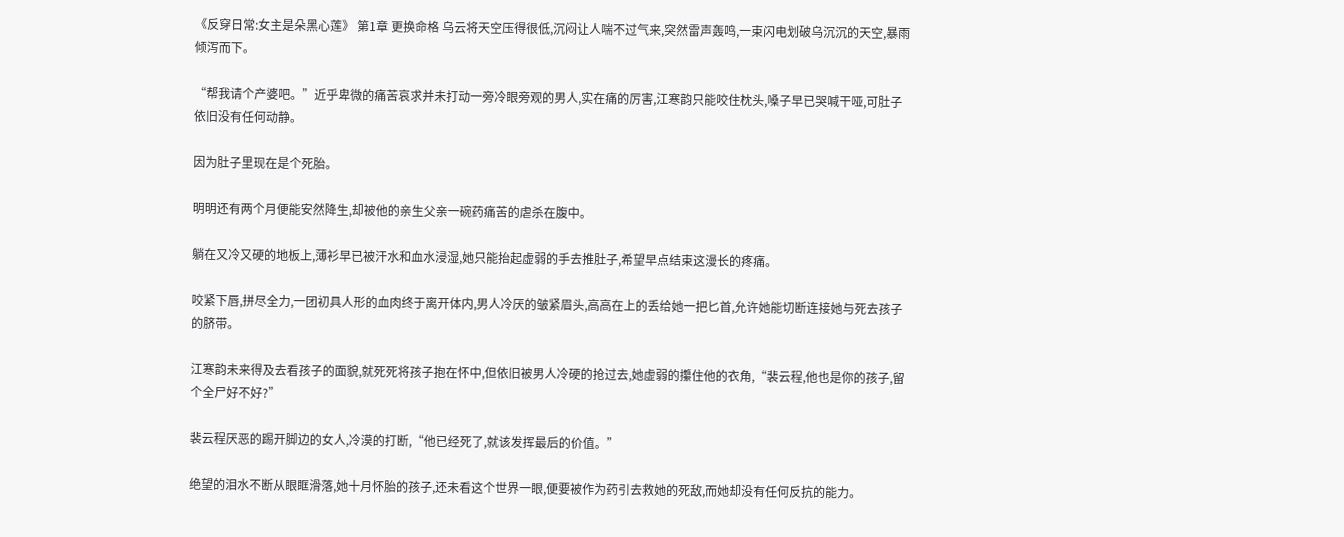《反穿日常:女主是朵黑心莲》 第1章 更换命格 乌云将天空压得很低,沉闷让人喘不过气来,突然雷声轰鸣,一束闪电划破乌沉沉的天空,暴雨倾泻而下。

“帮我请个产婆吧。”近乎卑微的痛苦哀求并未打动一旁冷眼旁观的男人,实在痛的厉害,江寒韵只能咬住枕头,嗓子早已哭喊干哑,可肚子依旧没有任何动静。

因为肚子里现在是个死胎。

明明还有两个月便能安然降生,却被他的亲生父亲一碗药痛苦的虐杀在腹中。

躺在又冷又硬的地板上,薄衫早已被汗水和血水浸湿,她只能抬起虚弱的手去推肚子,希望早点结束这漫长的疼痛。

咬紧下唇,拼尽全力,一团初具人形的血肉终于离开体内,男人冷厌的皱紧眉头,高高在上的丢给她一把匕首,允许她能切断连接她与死去孩子的脐带。

江寒韵未来得及去看孩子的面貌,就死死将孩子抱在怀中,但依旧被男人冷硬的抢过去,她虚弱的攥住他的衣角,“裴云程,他也是你的孩子,留个全尸好不好?”

裴云程厌恶的踢开脚边的女人,冷漠的打断,“他已经死了,就该发挥最后的价值。”

绝望的泪水不断从眼眶滑落,她十月怀胎的孩子,还未看这个世界一眼,便要被作为药引去救她的死敌,而她却没有任何反抗的能力。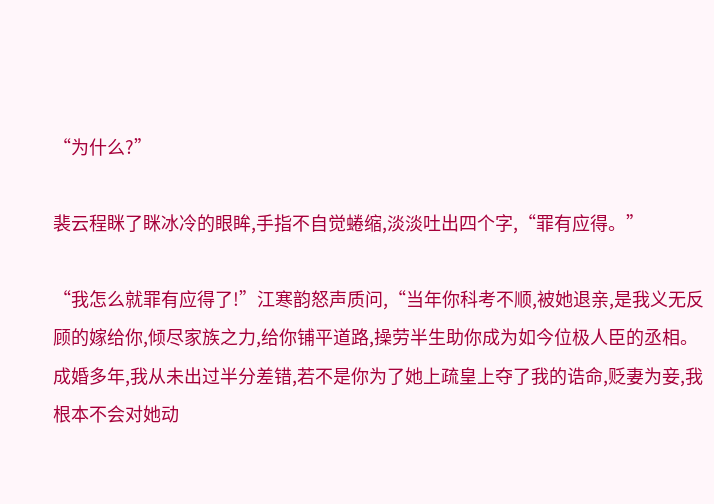“为什么?”

裴云程眯了眯冰冷的眼眸,手指不自觉蜷缩,淡淡吐出四个字,“罪有应得。”

“我怎么就罪有应得了!”江寒韵怒声质问,“当年你科考不顺,被她退亲,是我义无反顾的嫁给你,倾尽家族之力,给你铺平道路,操劳半生助你成为如今位极人臣的丞相。成婚多年,我从未出过半分差错,若不是你为了她上疏皇上夺了我的诰命,贬妻为妾,我根本不会对她动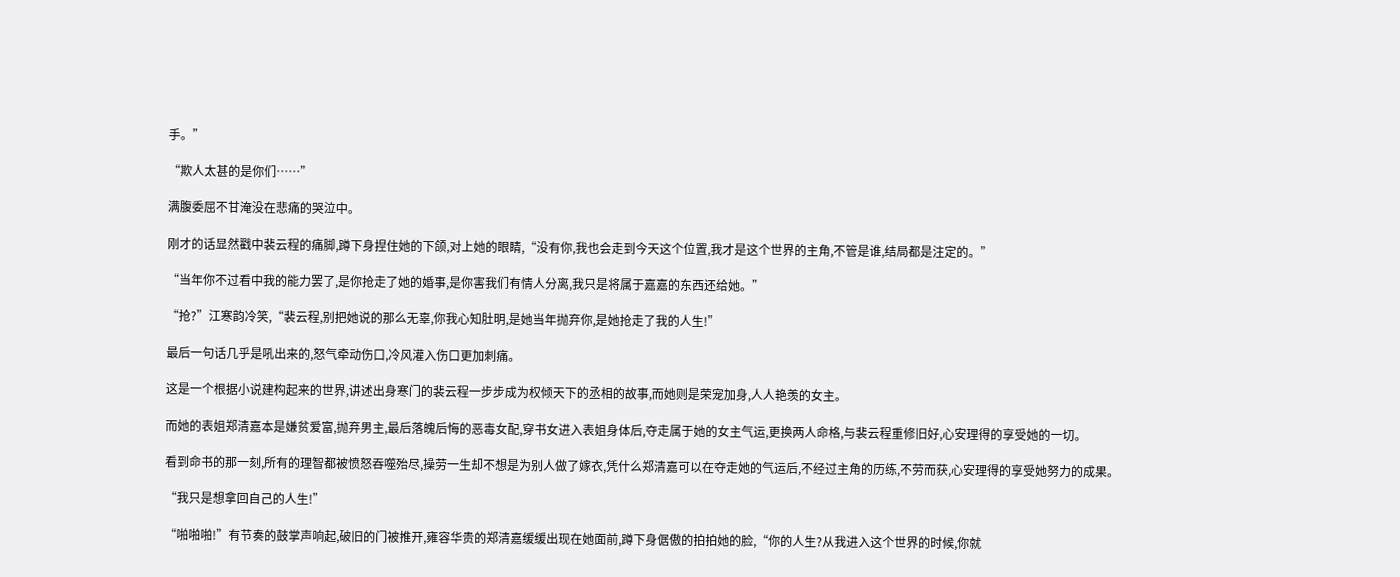手。”

“欺人太甚的是你们……”

满腹委屈不甘淹没在悲痛的哭泣中。

刚才的话显然戳中裴云程的痛脚,蹲下身捏住她的下颌,对上她的眼睛,“没有你,我也会走到今天这个位置,我才是这个世界的主角,不管是谁,结局都是注定的。”

“当年你不过看中我的能力罢了,是你抢走了她的婚事,是你害我们有情人分离,我只是将属于嘉嘉的东西还给她。”

“抢?”江寒韵冷笑,“裴云程,别把她说的那么无辜,你我心知肚明,是她当年抛弃你,是她抢走了我的人生!”

最后一句话几乎是吼出来的,怒气牵动伤口,冷风灌入伤口更加刺痛。

这是一个根据小说建构起来的世界,讲述出身寒门的裴云程一步步成为权倾天下的丞相的故事,而她则是荣宠加身,人人艳羡的女主。

而她的表姐郑清嘉本是嫌贫爱富,抛弃男主,最后落魄后悔的恶毒女配,穿书女进入表姐身体后,夺走属于她的女主气运,更换两人命格,与裴云程重修旧好,心安理得的享受她的一切。

看到命书的那一刻,所有的理智都被愤怒吞噬殆尽,操劳一生却不想是为别人做了嫁衣,凭什么郑清嘉可以在夺走她的气运后,不经过主角的历练,不劳而获,心安理得的享受她努力的成果。

“我只是想拿回自己的人生!”

“啪啪啪!”有节奏的鼓掌声响起,破旧的门被推开,雍容华贵的郑清嘉缓缓出现在她面前,蹲下身倨傲的拍拍她的脸,“你的人生?从我进入这个世界的时候,你就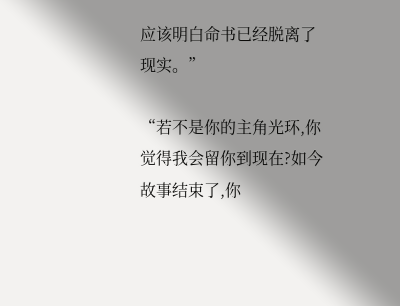应该明白命书已经脱离了现实。”

“若不是你的主角光环,你觉得我会留你到现在?如今故事结束了,你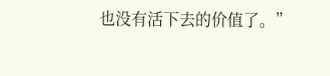也没有活下去的价值了。”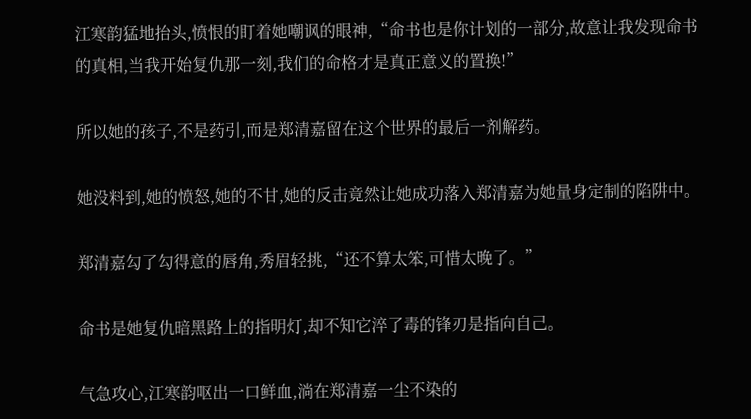江寒韵猛地抬头,愤恨的盯着她嘲讽的眼神,“命书也是你计划的一部分,故意让我发现命书的真相,当我开始复仇那一刻,我们的命格才是真正意义的置换!”

所以她的孩子,不是药引,而是郑清嘉留在这个世界的最后一剂解药。

她没料到,她的愤怒,她的不甘,她的反击竟然让她成功落入郑清嘉为她量身定制的陷阱中。

郑清嘉勾了勾得意的唇角,秀眉轻挑,“还不算太笨,可惜太晚了。”

命书是她复仇暗黑路上的指明灯,却不知它淬了毒的锋刃是指向自己。

气急攻心,江寒韵呕出一口鲜血,淌在郑清嘉一尘不染的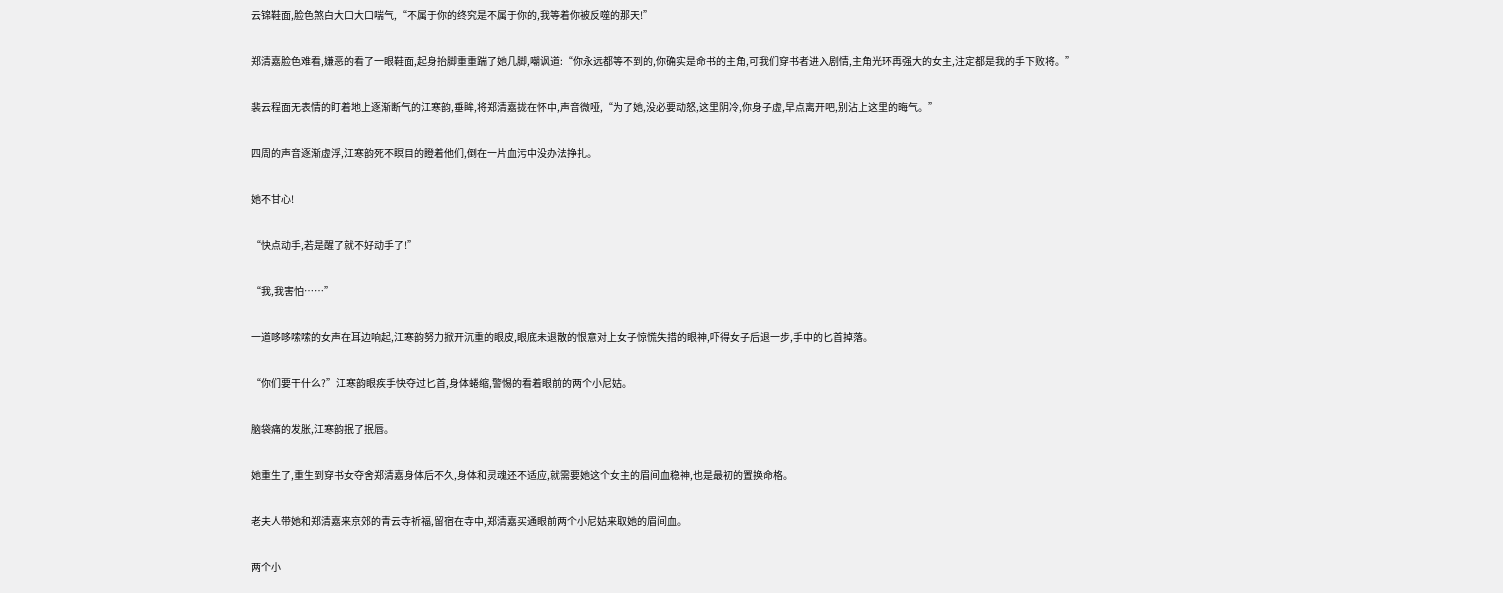云锦鞋面,脸色煞白大口大口喘气,“不属于你的终究是不属于你的,我等着你被反噬的那天!”

郑清嘉脸色难看,嫌恶的看了一眼鞋面,起身抬脚重重踹了她几脚,嘲讽道:“你永远都等不到的,你确实是命书的主角,可我们穿书者进入剧情,主角光环再强大的女主,注定都是我的手下败将。”

裴云程面无表情的盯着地上逐渐断气的江寒韵,垂眸,将郑清嘉拢在怀中,声音微哑,“为了她,没必要动怒,这里阴冷,你身子虚,早点离开吧,别沾上这里的晦气。”

四周的声音逐渐虚浮,江寒韵死不瞑目的瞪着他们,倒在一片血污中没办法挣扎。

她不甘心!

“快点动手,若是醒了就不好动手了!”

“我,我害怕……”

一道哆哆嗦嗦的女声在耳边响起,江寒韵努力掀开沉重的眼皮,眼底未退散的恨意对上女子惊慌失措的眼神,吓得女子后退一步,手中的匕首掉落。

“你们要干什么?”江寒韵眼疾手快夺过匕首,身体蜷缩,警惕的看着眼前的两个小尼姑。

脑袋痛的发胀,江寒韵抿了抿唇。

她重生了,重生到穿书女夺舍郑清嘉身体后不久,身体和灵魂还不适应,就需要她这个女主的眉间血稳神,也是最初的置换命格。

老夫人带她和郑清嘉来京郊的青云寺祈福,留宿在寺中,郑清嘉买通眼前两个小尼姑来取她的眉间血。

两个小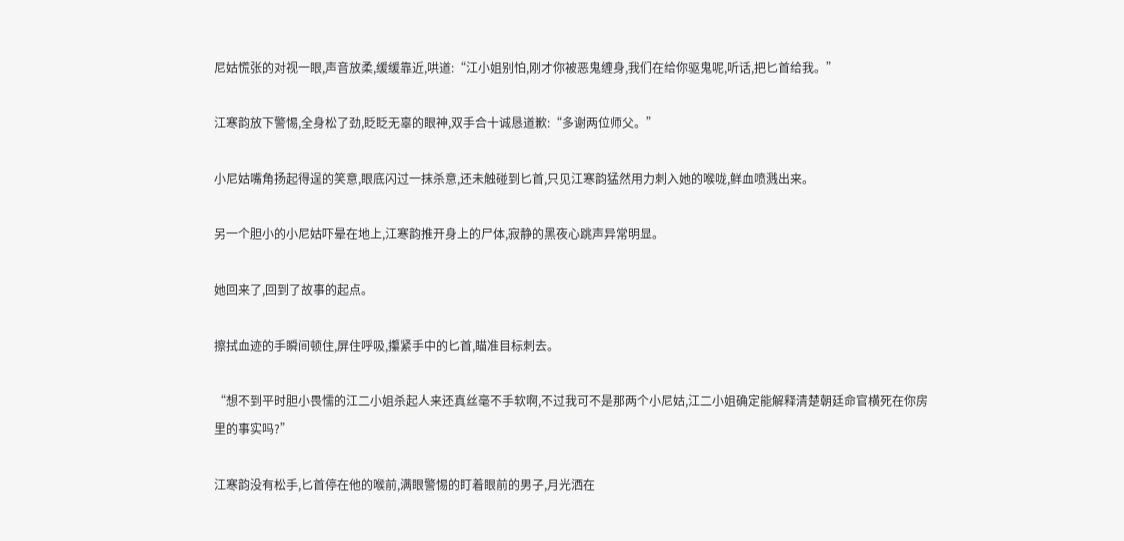尼姑慌张的对视一眼,声音放柔,缓缓靠近,哄道:“江小姐别怕,刚才你被恶鬼缠身,我们在给你驱鬼呢,听话,把匕首给我。”

江寒韵放下警惕,全身松了劲,眨眨无辜的眼神,双手合十诚恳道歉:“多谢两位师父。”

小尼姑嘴角扬起得逞的笑意,眼底闪过一抹杀意,还未触碰到匕首,只见江寒韵猛然用力刺入她的喉咙,鲜血喷溅出来。

另一个胆小的小尼姑吓晕在地上,江寒韵推开身上的尸体,寂静的黑夜心跳声异常明显。

她回来了,回到了故事的起点。

擦拭血迹的手瞬间顿住,屏住呼吸,攥紧手中的匕首,瞄准目标刺去。

“想不到平时胆小畏懦的江二小姐杀起人来还真丝毫不手软啊,不过我可不是那两个小尼姑,江二小姐确定能解释清楚朝廷命官横死在你房里的事实吗?”

江寒韵没有松手,匕首停在他的喉前,满眼警惕的盯着眼前的男子,月光洒在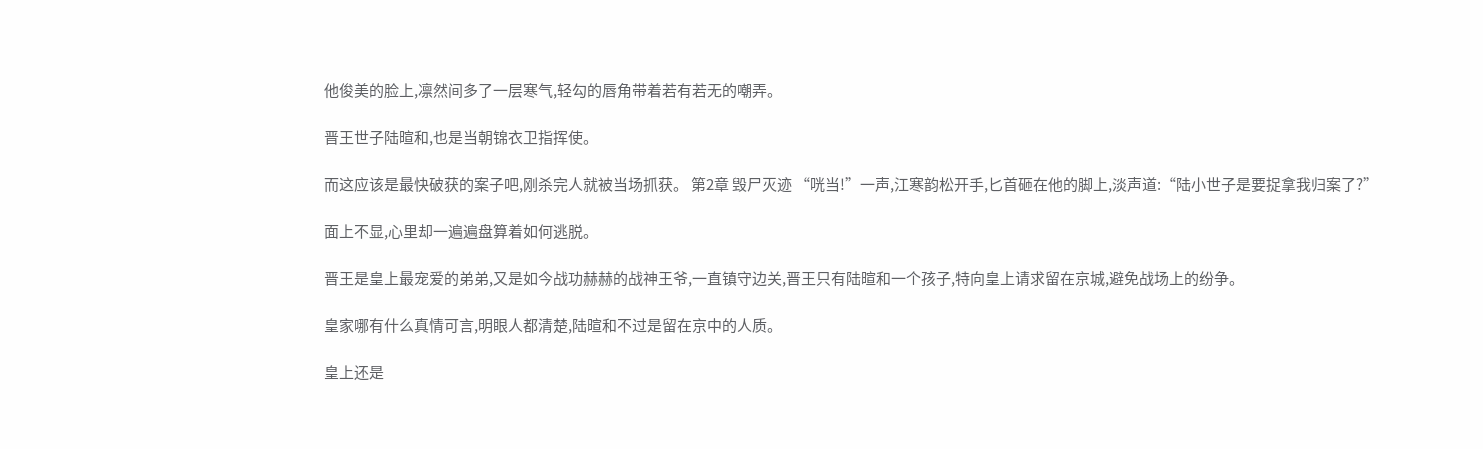他俊美的脸上,凛然间多了一层寒气,轻勾的唇角带着若有若无的嘲弄。

晋王世子陆暄和,也是当朝锦衣卫指挥使。

而这应该是最快破获的案子吧,刚杀完人就被当场抓获。 第2章 毁尸灭迹 “咣当!”一声,江寒韵松开手,匕首砸在他的脚上,淡声道:“陆小世子是要捉拿我归案了?”

面上不显,心里却一遍遍盘算着如何逃脱。

晋王是皇上最宠爱的弟弟,又是如今战功赫赫的战神王爷,一直镇守边关,晋王只有陆暄和一个孩子,特向皇上请求留在京城,避免战场上的纷争。

皇家哪有什么真情可言,明眼人都清楚,陆暄和不过是留在京中的人质。

皇上还是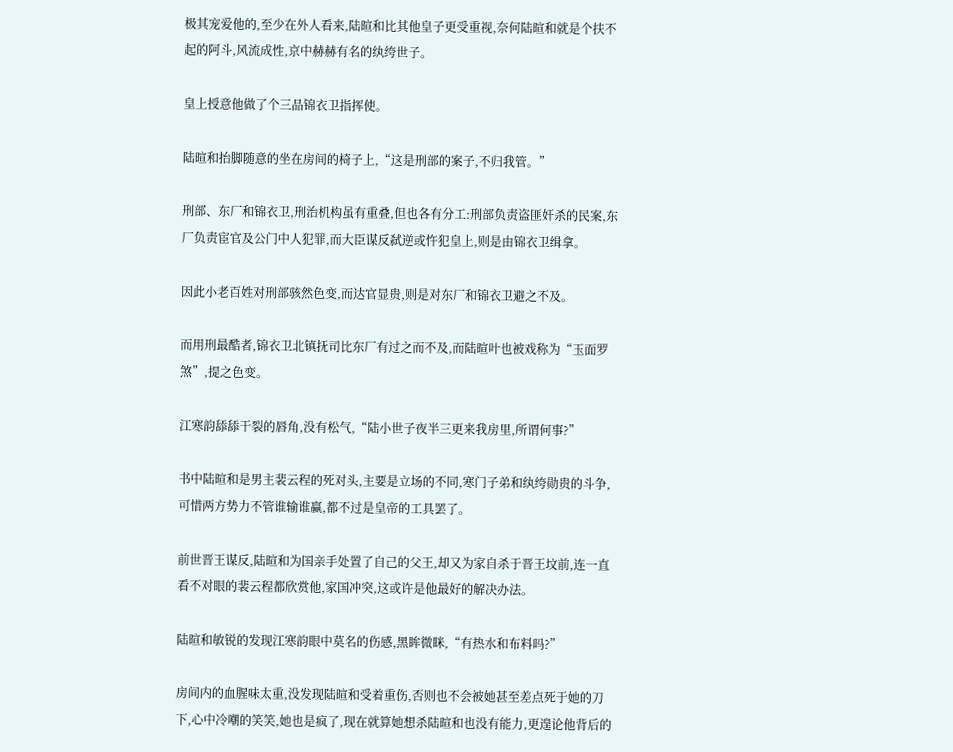极其宠爱他的,至少在外人看来,陆暄和比其他皇子更受重视,奈何陆暄和就是个扶不起的阿斗,风流成性,京中赫赫有名的纨绔世子。

皇上授意他做了个三品锦衣卫指挥使。

陆暄和抬脚随意的坐在房间的椅子上,“这是刑部的案子,不归我管。”

刑部、东厂和锦衣卫,刑治机构虽有重叠,但也各有分工:刑部负责盗匪奸杀的民案,东厂负责宦官及公门中人犯罪,而大臣谋反弑逆或忤犯皇上,则是由锦衣卫缉拿。

因此小老百姓对刑部骇然色变,而达官显贵,则是对东厂和锦衣卫避之不及。

而用刑最酷者,锦衣卫北镇抚司比东厂有过之而不及,而陆暄叶也被戏称为“玉面罗煞”,提之色变。

江寒韵舔舔干裂的唇角,没有松气,“陆小世子夜半三更来我房里,所谓何事?”

书中陆暄和是男主裴云程的死对头,主要是立场的不同,寒门子弟和纨绔勋贵的斗争,可惜两方势力不管谁输谁赢,都不过是皇帝的工具罢了。

前世晋王谋反,陆暄和为国亲手处置了自己的父王,却又为家自杀于晋王坟前,连一直看不对眼的裴云程都欣赏他,家国冲突,这或许是他最好的解决办法。

陆暄和敏锐的发现江寒韵眼中莫名的伤感,黑眸微眯,“有热水和布料吗?”

房间内的血腥味太重,没发现陆暄和受着重伤,否则也不会被她甚至差点死于她的刀下,心中冷嘲的笑笑,她也是疯了,现在就算她想杀陆暄和也没有能力,更遑论他背后的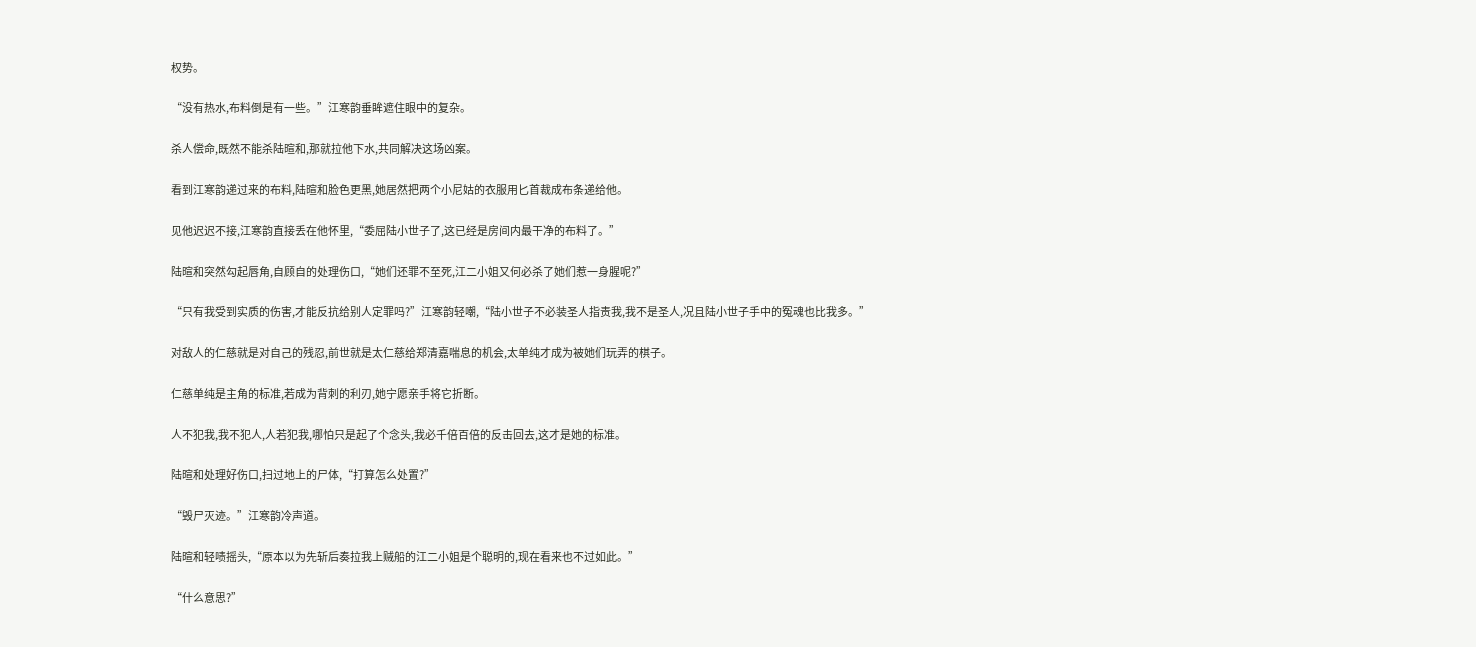权势。

“没有热水,布料倒是有一些。”江寒韵垂眸遮住眼中的复杂。

杀人偿命,既然不能杀陆暄和,那就拉他下水,共同解决这场凶案。

看到江寒韵递过来的布料,陆暄和脸色更黑,她居然把两个小尼姑的衣服用匕首裁成布条递给他。

见他迟迟不接,江寒韵直接丢在他怀里,“委屈陆小世子了,这已经是房间内最干净的布料了。”

陆暄和突然勾起唇角,自顾自的处理伤口,“她们还罪不至死,江二小姐又何必杀了她们惹一身腥呢?”

“只有我受到实质的伤害,才能反抗给别人定罪吗?”江寒韵轻嘲,“陆小世子不必装圣人指责我,我不是圣人,况且陆小世子手中的冤魂也比我多。”

对敌人的仁慈就是对自己的残忍,前世就是太仁慈给郑清嘉喘息的机会,太单纯才成为被她们玩弄的棋子。

仁慈单纯是主角的标准,若成为背刺的利刃,她宁愿亲手将它折断。

人不犯我,我不犯人,人若犯我,哪怕只是起了个念头,我必千倍百倍的反击回去,这才是她的标准。

陆暄和处理好伤口,扫过地上的尸体,“打算怎么处置?”

“毁尸灭迹。”江寒韵冷声道。

陆暄和轻啧摇头,“原本以为先斩后奏拉我上贼船的江二小姐是个聪明的,现在看来也不过如此。”

“什么意思?”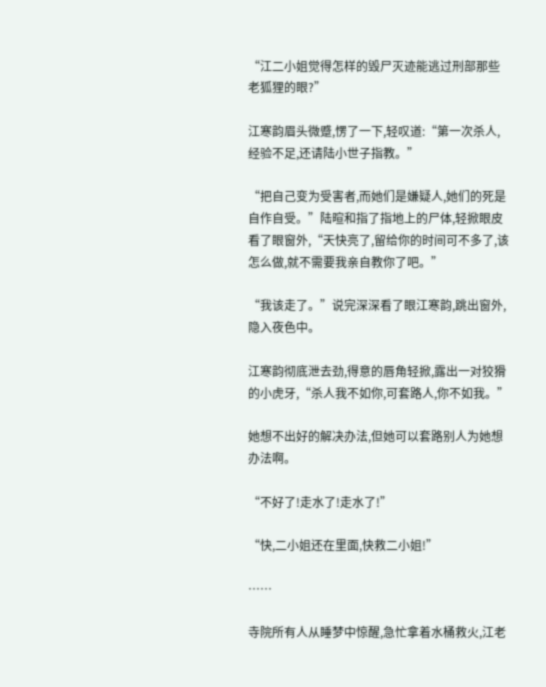“江二小姐觉得怎样的毁尸灭迹能逃过刑部那些老狐狸的眼?”

江寒韵眉头微蹙,愣了一下,轻叹道:“第一次杀人,经验不足,还请陆小世子指教。”

“把自己变为受害者,而她们是嫌疑人,她们的死是自作自受。”陆暄和指了指地上的尸体,轻掀眼皮看了眼窗外,“天快亮了,留给你的时间可不多了,该怎么做,就不需要我亲自教你了吧。”

“我该走了。”说完深深看了眼江寒韵,跳出窗外,隐入夜色中。

江寒韵彻底泄去劲,得意的唇角轻掀,露出一对狡猾的小虎牙,“杀人我不如你,可套路人,你不如我。”

她想不出好的解决办法,但她可以套路别人为她想办法啊。

“不好了!走水了!走水了!”

“快,二小姐还在里面,快救二小姐!”

……

寺院所有人从睡梦中惊醒,急忙拿着水桶救火,江老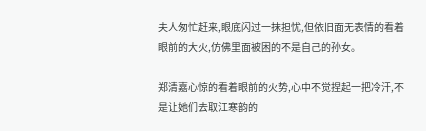夫人匆忙赶来,眼底闪过一抹担忧,但依旧面无表情的看着眼前的大火,仿佛里面被困的不是自己的孙女。

郑清嘉心惊的看着眼前的火势,心中不觉捏起一把冷汗,不是让她们去取江寒韵的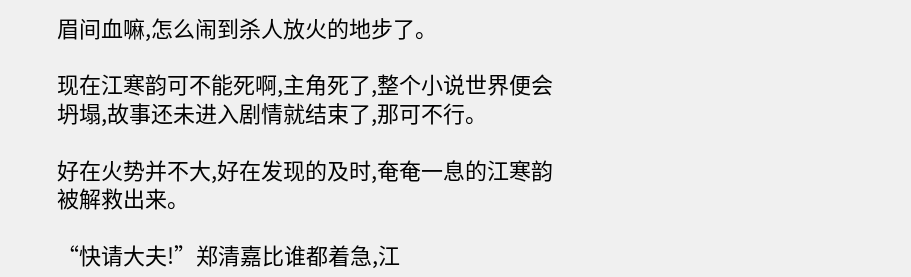眉间血嘛,怎么闹到杀人放火的地步了。

现在江寒韵可不能死啊,主角死了,整个小说世界便会坍塌,故事还未进入剧情就结束了,那可不行。

好在火势并不大,好在发现的及时,奄奄一息的江寒韵被解救出来。

“快请大夫!”郑清嘉比谁都着急,江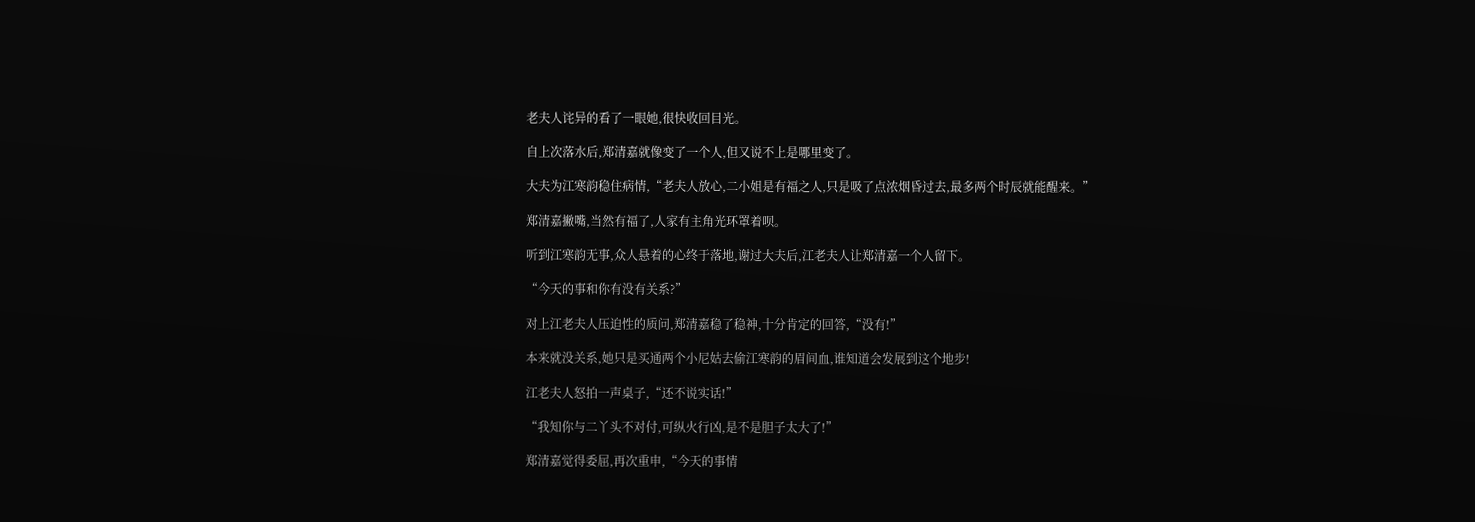老夫人诧异的看了一眼她,很快收回目光。

自上次落水后,郑清嘉就像变了一个人,但又说不上是哪里变了。

大夫为江寒韵稳住病情,“老夫人放心,二小姐是有福之人,只是吸了点浓烟昏过去,最多两个时辰就能醒来。”

郑清嘉撇嘴,当然有福了,人家有主角光环罩着呗。

听到江寒韵无事,众人悬着的心终于落地,谢过大夫后,江老夫人让郑清嘉一个人留下。

“今天的事和你有没有关系?”

对上江老夫人压迫性的质问,郑清嘉稳了稳神,十分肯定的回答,“没有!”

本来就没关系,她只是买通两个小尼姑去偷江寒韵的眉间血,谁知道会发展到这个地步!

江老夫人怒拍一声桌子,“还不说实话!”

“我知你与二丫头不对付,可纵火行凶,是不是胆子太大了!”

郑清嘉觉得委屈,再次重申,“今天的事情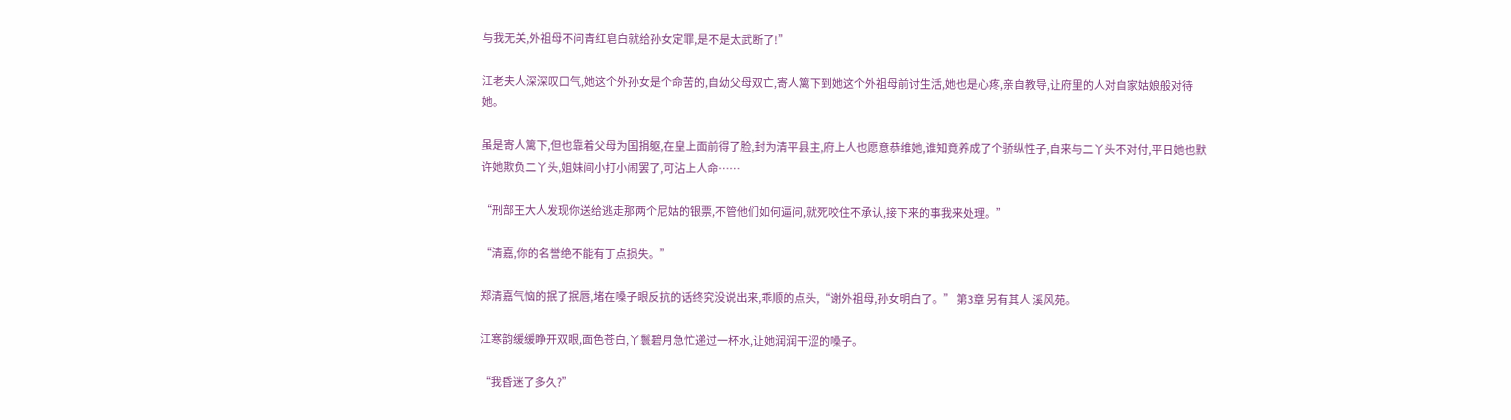与我无关,外祖母不问青红皂白就给孙女定罪,是不是太武断了!”

江老夫人深深叹口气,她这个外孙女是个命苦的,自幼父母双亡,寄人篱下到她这个外祖母前讨生活,她也是心疼,亲自教导,让府里的人对自家姑娘般对待她。

虽是寄人篱下,但也靠着父母为国捐躯,在皇上面前得了脸,封为清平县主,府上人也愿意恭维她,谁知竟养成了个骄纵性子,自来与二丫头不对付,平日她也默许她欺负二丫头,姐妹间小打小闹罢了,可沾上人命……

“刑部王大人发现你送给逃走那两个尼姑的银票,不管他们如何逼问,就死咬住不承认,接下来的事我来处理。”

“清嘉,你的名誉绝不能有丁点损失。”

郑清嘉气恼的抿了抿唇,堵在嗓子眼反抗的话终究没说出来,乖顺的点头,“谢外祖母,孙女明白了。” 第3章 另有其人 溪风苑。

江寒韵缓缓睁开双眼,面色苍白,丫鬟碧月急忙递过一杯水,让她润润干涩的嗓子。

“我昏迷了多久?”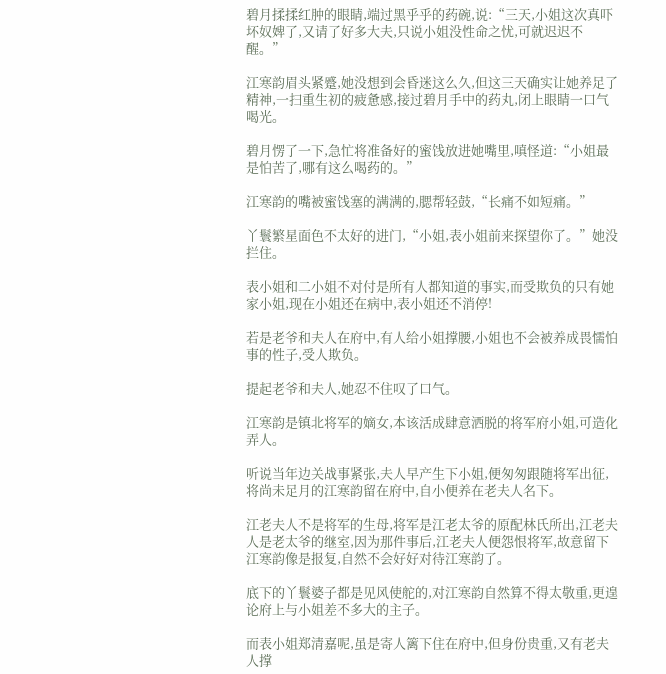碧月揉揉红肿的眼睛,端过黑乎乎的药碗,说:“三天,小姐这次真吓坏奴婢了,又请了好多大夫,只说小姐没性命之忧,可就迟迟不醒。”

江寒韵眉头紧蹙,她没想到会昏迷这么久,但这三天确实让她养足了精神,一扫重生初的疲惫感,接过碧月手中的药丸,闭上眼睛一口气喝光。

碧月愣了一下,急忙将准备好的蜜饯放进她嘴里,嗔怪道:“小姐最是怕苦了,哪有这么喝药的。”

江寒韵的嘴被蜜饯塞的满满的,腮帮轻鼓,“长痛不如短痛。”

丫鬟繁星面色不太好的进门,“小姐,表小姐前来探望你了。”她没拦住。

表小姐和二小姐不对付是所有人都知道的事实,而受欺负的只有她家小姐,现在小姐还在病中,表小姐还不消停!

若是老爷和夫人在府中,有人给小姐撑腰,小姐也不会被养成畏懦怕事的性子,受人欺负。

提起老爷和夫人,她忍不住叹了口气。

江寒韵是镇北将军的嫡女,本该活成肆意洒脱的将军府小姐,可造化弄人。

听说当年边关战事紧张,夫人早产生下小姐,便匆匆跟随将军出征,将尚未足月的江寒韵留在府中,自小便养在老夫人名下。

江老夫人不是将军的生母,将军是江老太爷的原配林氏所出,江老夫人是老太爷的继室,因为那件事后,江老夫人便怨恨将军,故意留下江寒韵像是报复,自然不会好好对待江寒韵了。

底下的丫鬟婆子都是见风使舵的,对江寒韵自然算不得太敬重,更遑论府上与小姐差不多大的主子。

而表小姐郑清嘉呢,虽是寄人篱下住在府中,但身份贵重,又有老夫人撑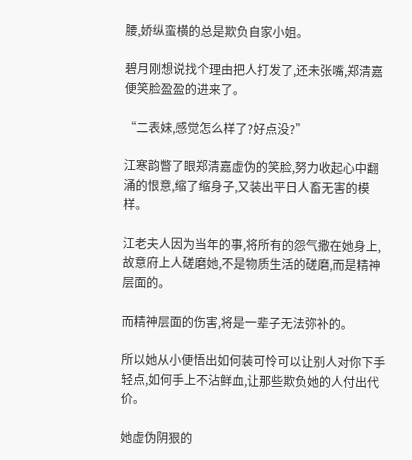腰,娇纵蛮横的总是欺负自家小姐。

碧月刚想说找个理由把人打发了,还未张嘴,郑清嘉便笑脸盈盈的进来了。

“二表妹,感觉怎么样了?好点没?”

江寒韵瞥了眼郑清嘉虚伪的笑脸,努力收起心中翻涌的恨意,缩了缩身子,又装出平日人畜无害的模样。

江老夫人因为当年的事,将所有的怨气撒在她身上,故意府上人磋磨她,不是物质生活的磋磨,而是精神层面的。

而精神层面的伤害,将是一辈子无法弥补的。

所以她从小便悟出如何装可怜可以让别人对你下手轻点,如何手上不沾鲜血,让那些欺负她的人付出代价。

她虚伪阴狠的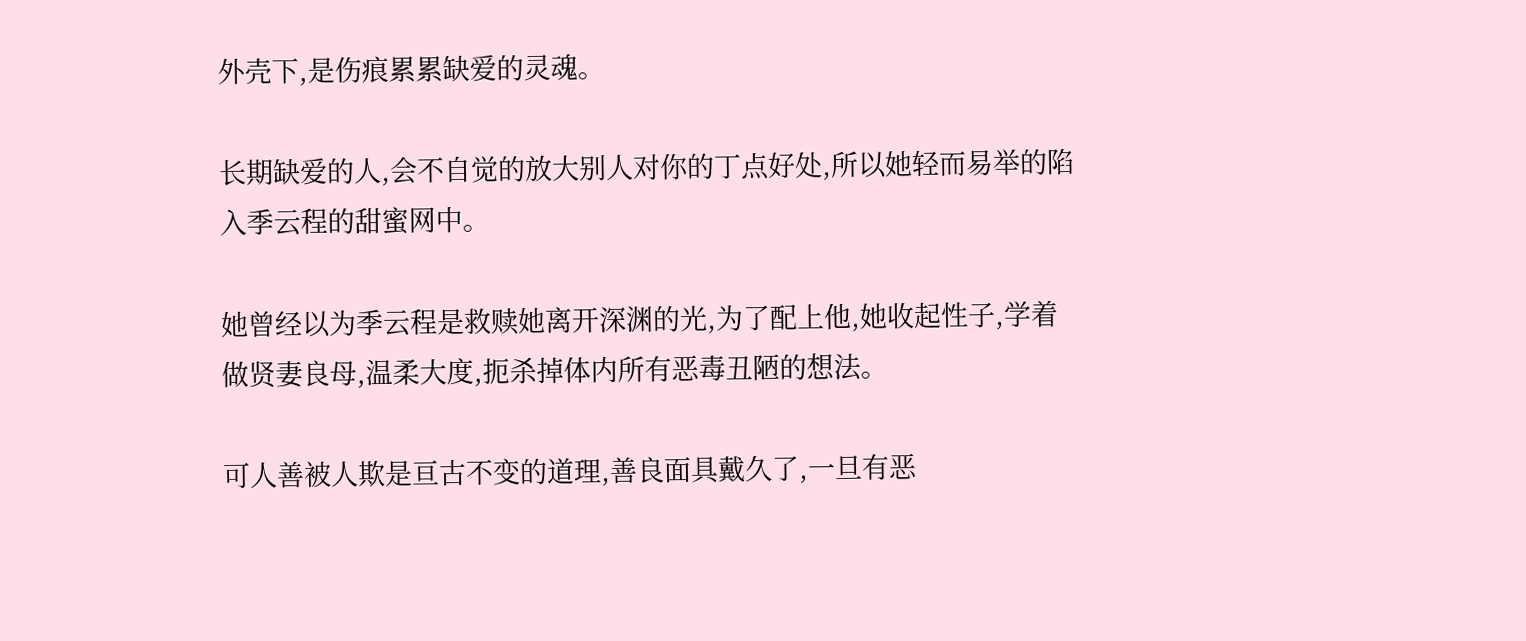外壳下,是伤痕累累缺爱的灵魂。

长期缺爱的人,会不自觉的放大别人对你的丁点好处,所以她轻而易举的陷入季云程的甜蜜网中。

她曾经以为季云程是救赎她离开深渊的光,为了配上他,她收起性子,学着做贤妻良母,温柔大度,扼杀掉体内所有恶毒丑陋的想法。

可人善被人欺是亘古不变的道理,善良面具戴久了,一旦有恶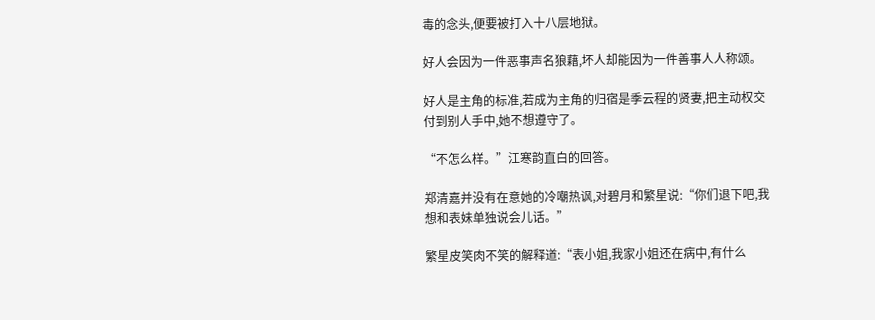毒的念头,便要被打入十八层地狱。

好人会因为一件恶事声名狼藉,坏人却能因为一件善事人人称颂。

好人是主角的标准,若成为主角的归宿是季云程的贤妻,把主动权交付到别人手中,她不想遵守了。

“不怎么样。”江寒韵直白的回答。

郑清嘉并没有在意她的冷嘲热讽,对碧月和繁星说:“你们退下吧,我想和表妹单独说会儿话。”

繁星皮笑肉不笑的解释道:“表小姐,我家小姐还在病中,有什么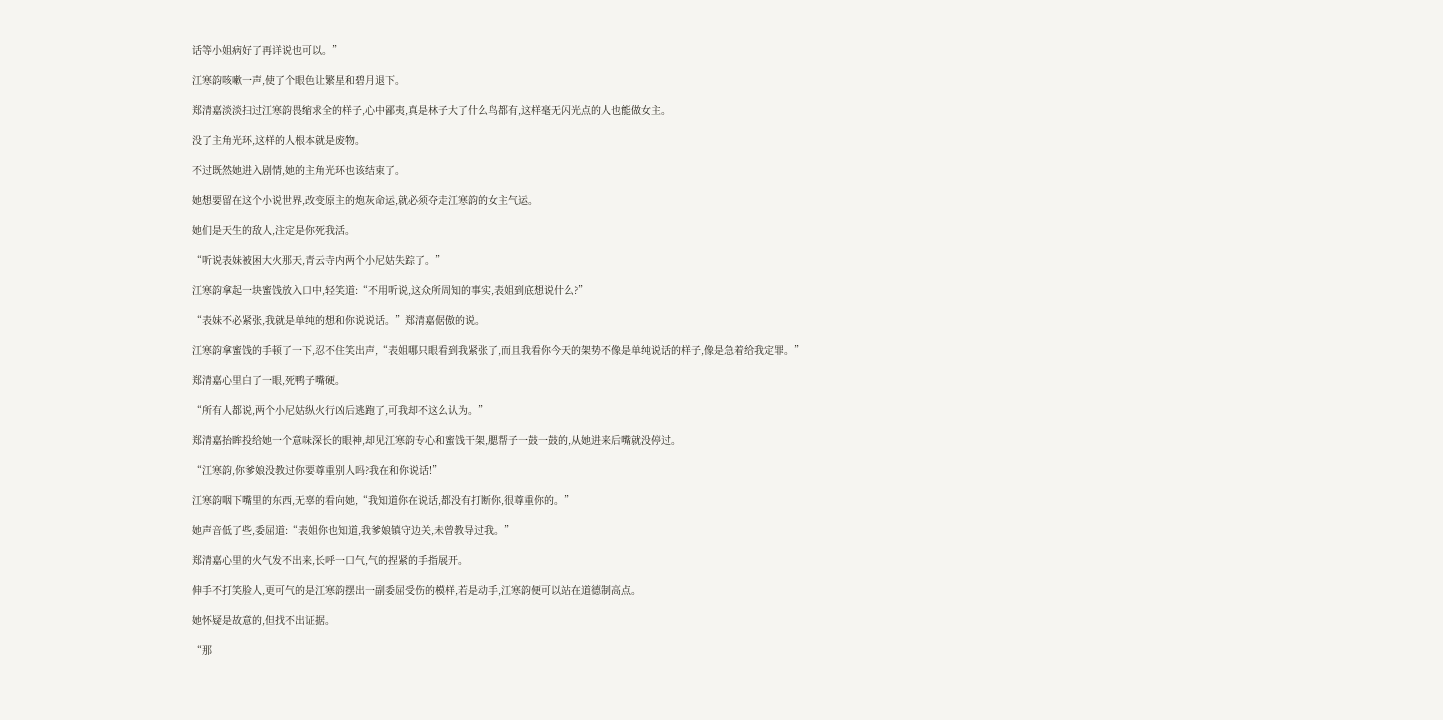话等小姐病好了再详说也可以。”

江寒韵咳嗽一声,使了个眼色让繁星和碧月退下。

郑清嘉淡淡扫过江寒韵畏缩求全的样子,心中鄙夷,真是林子大了什么鸟都有,这样毫无闪光点的人也能做女主。

没了主角光环,这样的人根本就是废物。

不过既然她进入剧情,她的主角光环也该结束了。

她想要留在这个小说世界,改变原主的炮灰命运,就必须夺走江寒韵的女主气运。

她们是天生的敌人,注定是你死我活。

“听说表妹被困大火那天,青云寺内两个小尼姑失踪了。”

江寒韵拿起一块蜜饯放入口中,轻笑道:“不用听说,这众所周知的事实,表姐到底想说什么?”

“表妹不必紧张,我就是单纯的想和你说说话。”郑清嘉倨傲的说。

江寒韵拿蜜饯的手顿了一下,忍不住笑出声,“表姐哪只眼看到我紧张了,而且我看你今天的架势不像是单纯说话的样子,像是急着给我定罪。”

郑清嘉心里白了一眼,死鸭子嘴硬。

“所有人都说,两个小尼姑纵火行凶后逃跑了,可我却不这么认为。”

郑清嘉抬眸投给她一个意味深长的眼神,却见江寒韵专心和蜜饯干架,腮帮子一鼓一鼓的,从她进来后嘴就没停过。

“江寒韵,你爹娘没教过你要尊重别人吗?我在和你说话!”

江寒韵咽下嘴里的东西,无辜的看向她,“我知道你在说话,都没有打断你,很尊重你的。”

她声音低了些,委屈道:“表姐你也知道,我爹娘镇守边关,未曾教导过我。”

郑清嘉心里的火气发不出来,长呼一口气,气的捏紧的手指展开。

伸手不打笑脸人,更可气的是江寒韵摆出一副委屈受伤的模样,若是动手,江寒韵便可以站在道德制高点。

她怀疑是故意的,但找不出证据。

“那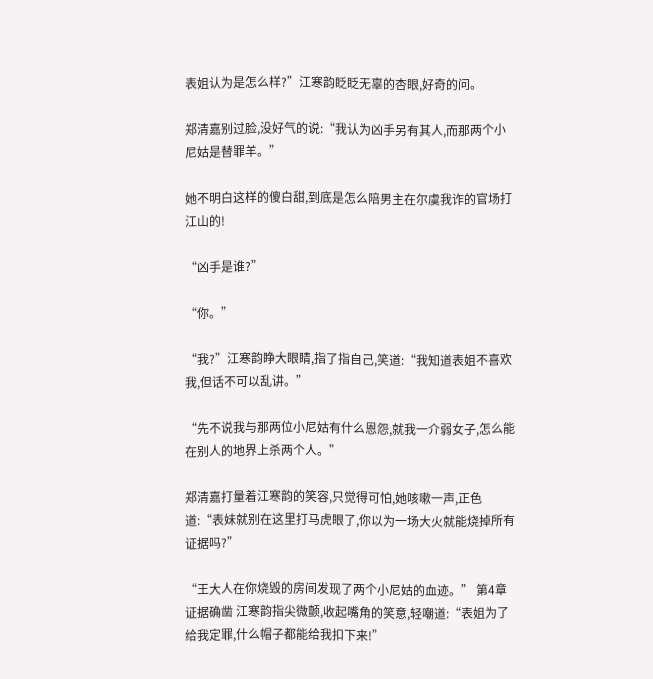表姐认为是怎么样?”江寒韵眨眨无辜的杏眼,好奇的问。

郑清嘉别过脸,没好气的说:“我认为凶手另有其人,而那两个小尼姑是替罪羊。”

她不明白这样的傻白甜,到底是怎么陪男主在尔虞我诈的官场打江山的!

“凶手是谁?”

“你。”

“我?”江寒韵睁大眼睛,指了指自己,笑道:“我知道表姐不喜欢我,但话不可以乱讲。”

“先不说我与那两位小尼姑有什么恩怨,就我一介弱女子,怎么能在别人的地界上杀两个人。”

郑清嘉打量着江寒韵的笑容,只觉得可怕,她咳嗽一声,正色道:“表妹就别在这里打马虎眼了,你以为一场大火就能烧掉所有证据吗?”

“王大人在你烧毁的房间发现了两个小尼姑的血迹。” 第4章 证据确凿 江寒韵指尖微颤,收起嘴角的笑意,轻嘲道:“表姐为了给我定罪,什么帽子都能给我扣下来!”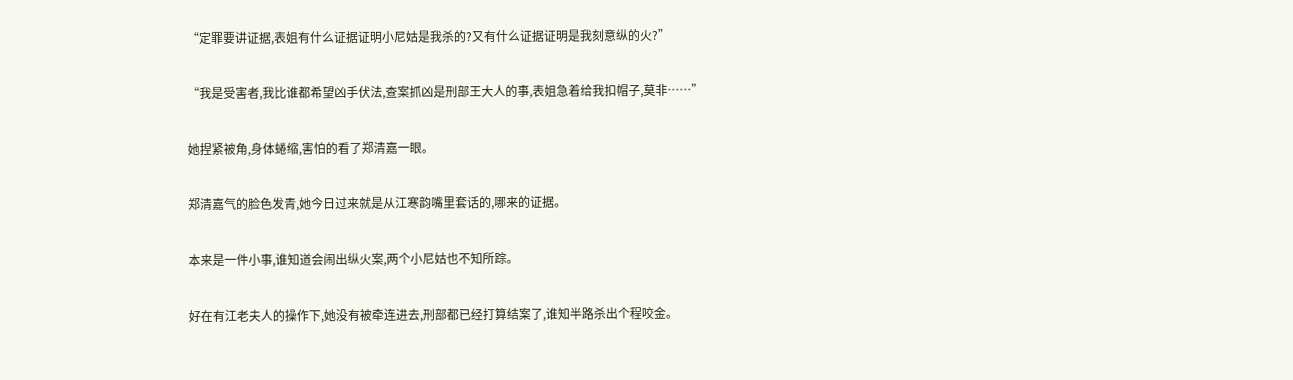“定罪要讲证据,表姐有什么证据证明小尼姑是我杀的?又有什么证据证明是我刻意纵的火?”

“我是受害者,我比谁都希望凶手伏法,查案抓凶是刑部王大人的事,表姐急着给我扣帽子,莫非……”

她捏紧被角,身体蜷缩,害怕的看了郑清嘉一眼。

郑清嘉气的脸色发青,她今日过来就是从江寒韵嘴里套话的,哪来的证据。

本来是一件小事,谁知道会闹出纵火案,两个小尼姑也不知所踪。

好在有江老夫人的操作下,她没有被牵连进去,刑部都已经打算结案了,谁知半路杀出个程咬金。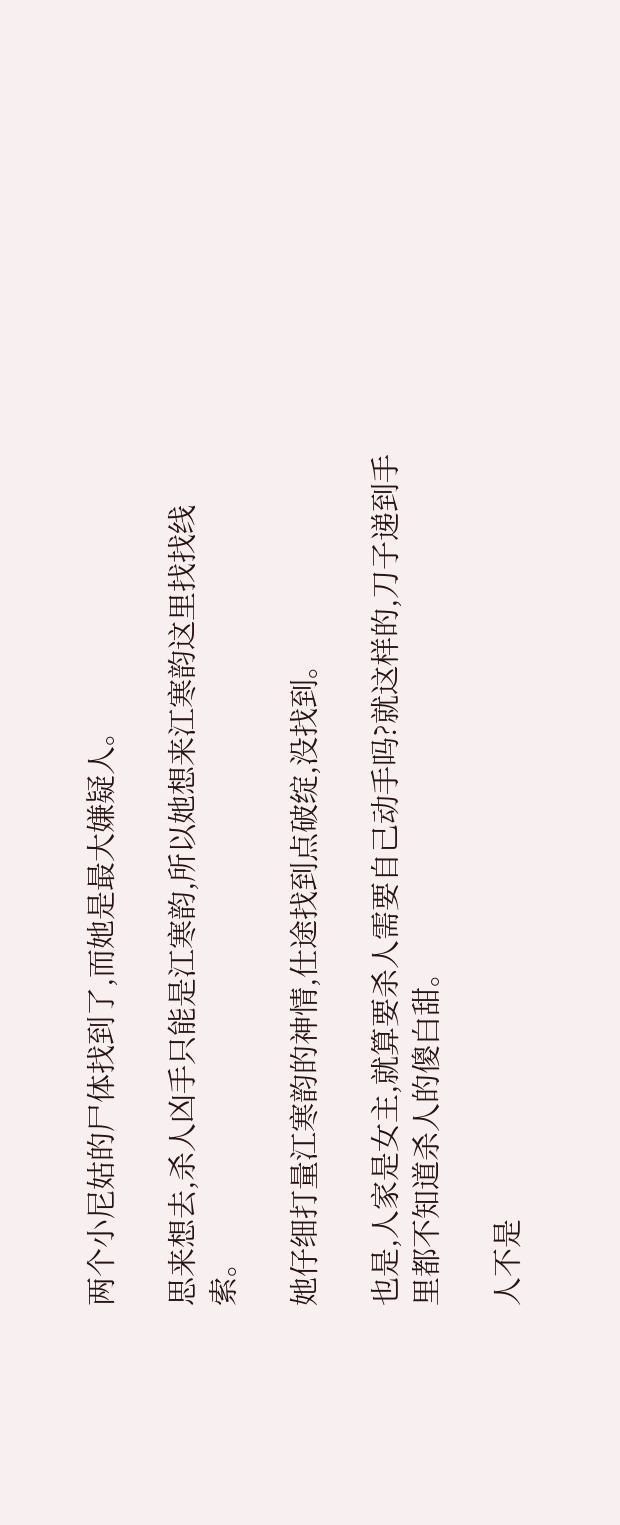两个小尼姑的尸体找到了,而她是最大嫌疑人。

思来想去,杀人凶手只能是江寒韵,所以她想来江寒韵这里找找线索。

她仔细打量江寒韵的神情,仕途找到点破绽,没找到。

也是,人家是女主,就算要杀人需要自己动手吗?就这样的,刀子递到手里都不知道杀人的傻白甜。

人不是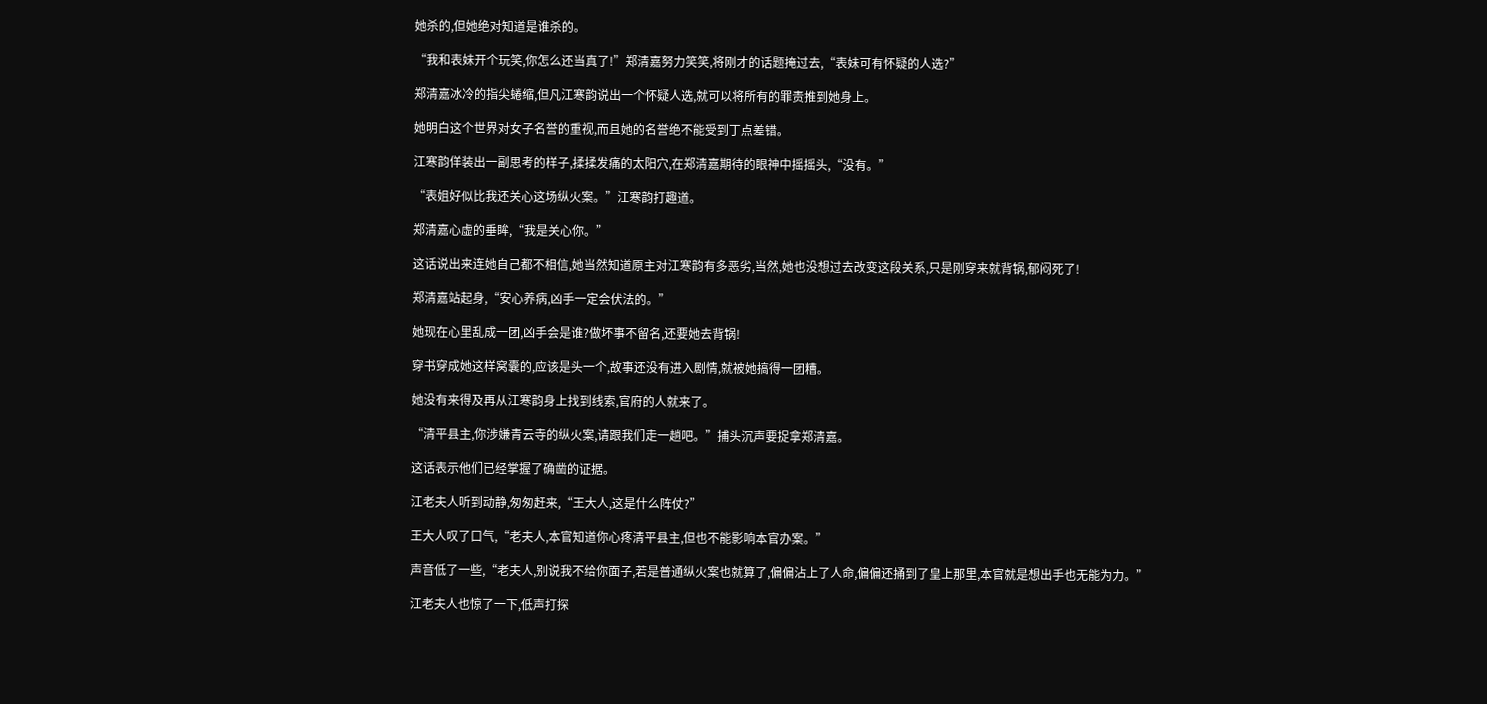她杀的,但她绝对知道是谁杀的。

“我和表妹开个玩笑,你怎么还当真了!”郑清嘉努力笑笑,将刚才的话题掩过去,“表妹可有怀疑的人选?”

郑清嘉冰冷的指尖蜷缩,但凡江寒韵说出一个怀疑人选,就可以将所有的罪责推到她身上。

她明白这个世界对女子名誉的重视,而且她的名誉绝不能受到丁点差错。

江寒韵佯装出一副思考的样子,揉揉发痛的太阳穴,在郑清嘉期待的眼神中摇摇头,“没有。”

“表姐好似比我还关心这场纵火案。”江寒韵打趣道。

郑清嘉心虚的垂眸,“我是关心你。”

这话说出来连她自己都不相信,她当然知道原主对江寒韵有多恶劣,当然,她也没想过去改变这段关系,只是刚穿来就背锅,郁闷死了!

郑清嘉站起身,“安心养病,凶手一定会伏法的。”

她现在心里乱成一团,凶手会是谁?做坏事不留名,还要她去背锅!

穿书穿成她这样窝囊的,应该是头一个,故事还没有进入剧情,就被她搞得一团糟。

她没有来得及再从江寒韵身上找到线索,官府的人就来了。

“清平县主,你涉嫌青云寺的纵火案,请跟我们走一趟吧。”捕头沉声要捉拿郑清嘉。

这话表示他们已经掌握了确凿的证据。

江老夫人听到动静,匆匆赶来,“王大人,这是什么阵仗?”

王大人叹了口气,“老夫人,本官知道你心疼清平县主,但也不能影响本官办案。”

声音低了一些,“老夫人,别说我不给你面子,若是普通纵火案也就算了,偏偏沾上了人命,偏偏还捅到了皇上那里,本官就是想出手也无能为力。”

江老夫人也惊了一下,低声打探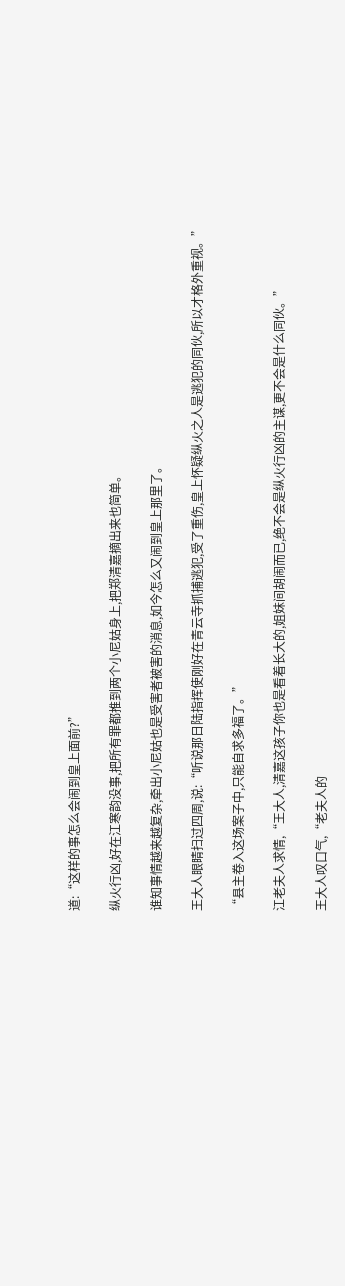道:“这样的事怎么会闹到皇上面前?”

纵火行凶,好在江寒韵没事,把所有罪都推到两个小尼姑身上,把郑清嘉摘出来也简单。

谁知事情越来越复杂,牵出小尼姑也是受害者被害的消息,如今怎么又闹到皇上那里了。

王大人眼睛扫过四周,说:“听说那日陆指挥使刚好在青云寺抓捕逃犯,受了重伤,皇上怀疑纵火之人是逃犯的同伙,所以才格外重视。”

“县主卷入这场案子中,只能自求多福了。”

江老夫人求情,“王大人,清嘉这孩子你也是看着长大的,姐妹间胡闹而已,绝不会是纵火行凶的主谋,更不会是什么同伙。”

王大人叹口气,“老夫人的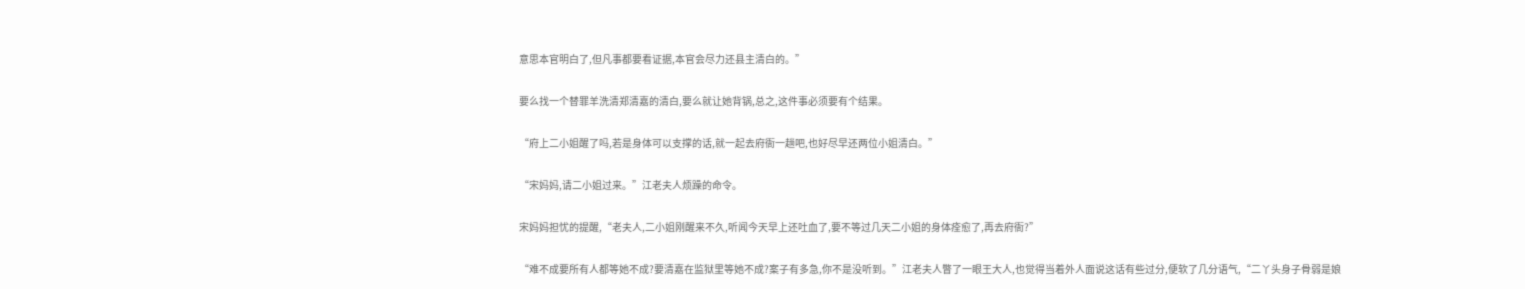意思本官明白了,但凡事都要看证据,本官会尽力还县主清白的。”

要么找一个替罪羊洗清郑清嘉的清白,要么就让她背锅,总之,这件事必须要有个结果。

“府上二小姐醒了吗,若是身体可以支撑的话,就一起去府衙一趟吧,也好尽早还两位小姐清白。”

“宋妈妈,请二小姐过来。”江老夫人烦躁的命令。

宋妈妈担忧的提醒,“老夫人,二小姐刚醒来不久,听闻今天早上还吐血了,要不等过几天二小姐的身体痊愈了,再去府衙?”

“难不成要所有人都等她不成?要清嘉在监狱里等她不成?案子有多急,你不是没听到。”江老夫人瞥了一眼王大人,也觉得当着外人面说这话有些过分,便软了几分语气,“二丫头身子骨弱是娘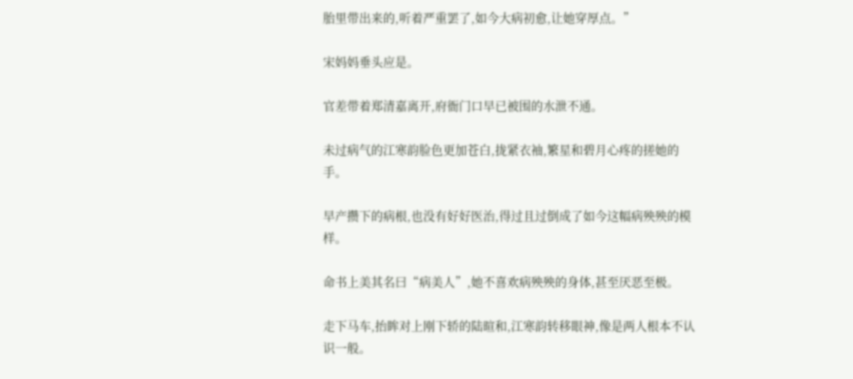胎里带出来的,听着严重罢了,如今大病初愈,让她穿厚点。”

宋妈妈垂头应是。

官差带着郑清嘉离开,府衙门口早已被围的水泄不通。

未过病气的江寒韵脸色更加苍白,拢紧衣袖,繁星和碧月心疼的搓她的手。

早产攒下的病根,也没有好好医治,得过且过倒成了如今这幅病殃殃的模样。

命书上美其名曰“病美人”,她不喜欢病殃殃的身体,甚至厌恶至极。

走下马车,抬眸对上刚下轿的陆暄和,江寒韵转移眼神,像是两人根本不认识一般。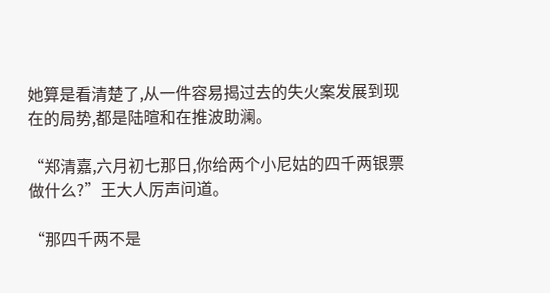她算是看清楚了,从一件容易揭过去的失火案发展到现在的局势,都是陆暄和在推波助澜。

“郑清嘉,六月初七那日,你给两个小尼姑的四千两银票做什么?”王大人厉声问道。

“那四千两不是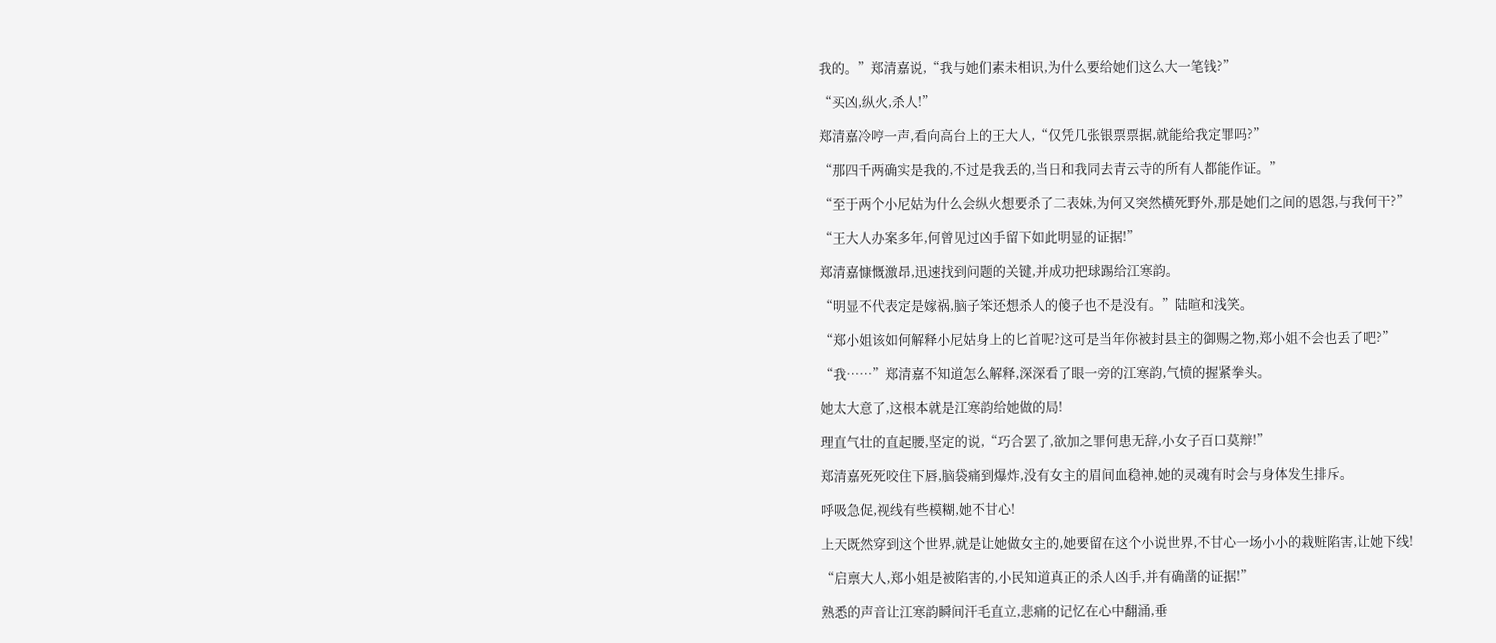我的。”郑清嘉说,“我与她们素未相识,为什么要给她们这么大一笔钱?”

“买凶,纵火,杀人!”

郑清嘉冷哼一声,看向高台上的王大人,“仅凭几张银票票据,就能给我定罪吗?”

“那四千两确实是我的,不过是我丢的,当日和我同去青云寺的所有人都能作证。”

“至于两个小尼姑为什么会纵火想要杀了二表妹,为何又突然横死野外,那是她们之间的恩怨,与我何干?”

“王大人办案多年,何曾见过凶手留下如此明显的证据!”

郑清嘉慷慨激昂,迅速找到问题的关键,并成功把球踢给江寒韵。

“明显不代表定是嫁祸,脑子笨还想杀人的傻子也不是没有。”陆暄和浅笑。

“郑小姐该如何解释小尼姑身上的匕首呢?这可是当年你被封县主的御赐之物,郑小姐不会也丢了吧?”

“我……”郑清嘉不知道怎么解释,深深看了眼一旁的江寒韵,气愤的握紧拳头。

她太大意了,这根本就是江寒韵给她做的局!

理直气壮的直起腰,坚定的说,“巧合罢了,欲加之罪何患无辞,小女子百口莫辩!”

郑清嘉死死咬住下唇,脑袋痛到爆炸,没有女主的眉间血稳神,她的灵魂有时会与身体发生排斥。

呼吸急促,视线有些模糊,她不甘心!

上天既然穿到这个世界,就是让她做女主的,她要留在这个小说世界,不甘心一场小小的栽赃陷害,让她下线!

“启禀大人,郑小姐是被陷害的,小民知道真正的杀人凶手,并有确凿的证据!”

熟悉的声音让江寒韵瞬间汗毛直立,悲痛的记忆在心中翻涌,垂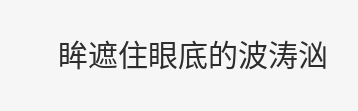眸遮住眼底的波涛汹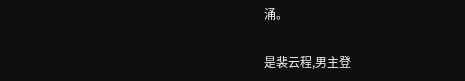涌。

是裴云程,男主登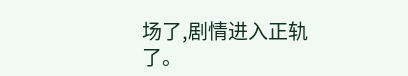场了,剧情进入正轨了。